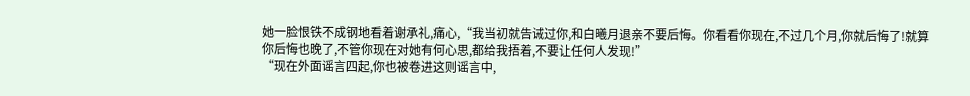她一脸恨铁不成钢地看着谢承礼,痛心,“我当初就告诫过你,和白曦月退亲不要后悔。你看看你现在,不过几个月,你就后悔了!就算你后悔也晚了,不管你现在对她有何心思,都给我捂着,不要让任何人发现!”
“现在外面谣言四起,你也被卷进这则谣言中,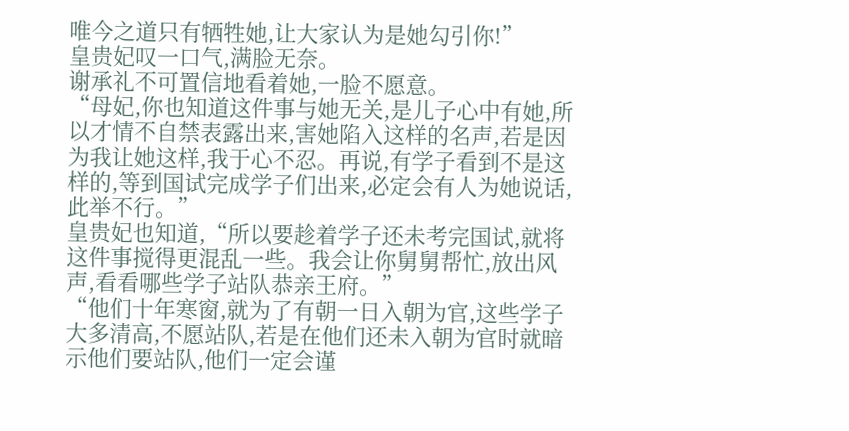唯今之道只有牺牲她,让大家认为是她勾引你!”
皇贵妃叹一口气,满脸无奈。
谢承礼不可置信地看着她,一脸不愿意。
“母妃,你也知道这件事与她无关,是儿子心中有她,所以才情不自禁表露出来,害她陷入这样的名声,若是因为我让她这样,我于心不忍。再说,有学子看到不是这样的,等到国试完成学子们出来,必定会有人为她说话,此举不行。”
皇贵妃也知道,“所以要趁着学子还未考完国试,就将这件事搅得更混乱一些。我会让你舅舅帮忙,放出风声,看看哪些学子站队恭亲王府。”
“他们十年寒窗,就为了有朝一日入朝为官,这些学子大多清高,不愿站队,若是在他们还未入朝为官时就暗示他们要站队,他们一定会谨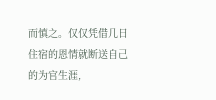而慎之。仅仅凭借几日住宿的恩情就断送自己的为官生涯,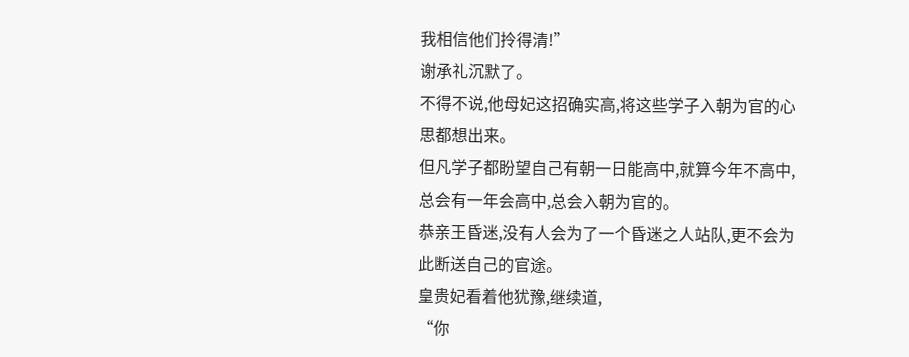我相信他们拎得清!”
谢承礼沉默了。
不得不说,他母妃这招确实高,将这些学子入朝为官的心思都想出来。
但凡学子都盼望自己有朝一日能高中,就算今年不高中,总会有一年会高中,总会入朝为官的。
恭亲王昏迷,没有人会为了一个昏迷之人站队,更不会为此断送自己的官途。
皇贵妃看着他犹豫,继续道,
“你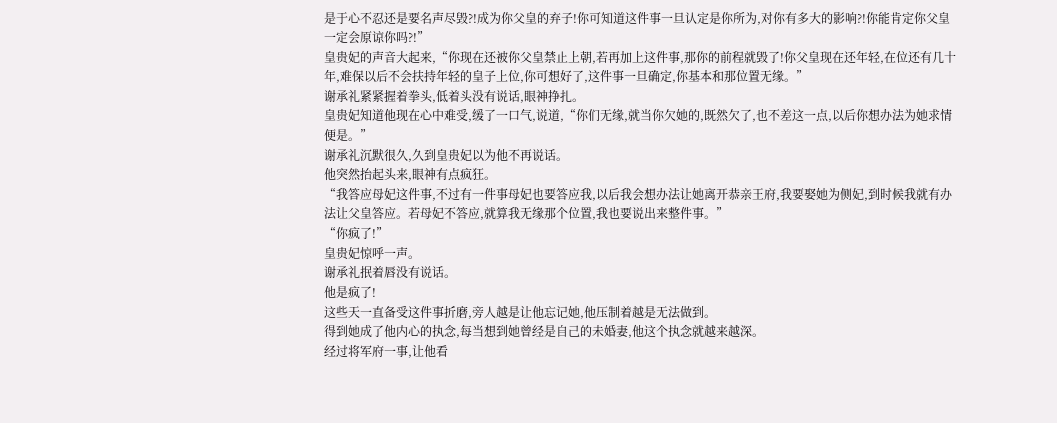是于心不忍还是要名声尽毁?!成为你父皇的弃子!你可知道这件事一旦认定是你所为,对你有多大的影响?!你能肯定你父皇一定会原谅你吗?!”
皇贵妃的声音大起来,“你现在还被你父皇禁止上朝,若再加上这件事,那你的前程就毁了!你父皇现在还年轻,在位还有几十年,难保以后不会扶持年轻的皇子上位,你可想好了,这件事一旦确定,你基本和那位置无缘。”
谢承礼紧紧握着拳头,低着头没有说话,眼神挣扎。
皇贵妃知道他现在心中难受,缓了一口气,说道,“你们无缘,就当你欠她的,既然欠了,也不差这一点,以后你想办法为她求情便是。”
谢承礼沉默很久,久到皇贵妃以为他不再说话。
他突然抬起头来,眼神有点疯狂。
“我答应母妃这件事,不过有一件事母妃也要答应我,以后我会想办法让她离开恭亲王府,我要娶她为侧妃,到时候我就有办法让父皇答应。若母妃不答应,就算我无缘那个位置,我也要说出来整件事。”
“你疯了!”
皇贵妃惊呼一声。
谢承礼抿着唇没有说话。
他是疯了!
这些天一直备受这件事折磨,旁人越是让他忘记她,他压制着越是无法做到。
得到她成了他内心的执念,每当想到她曾经是自己的未婚妻,他这个执念就越来越深。
经过将军府一事,让他看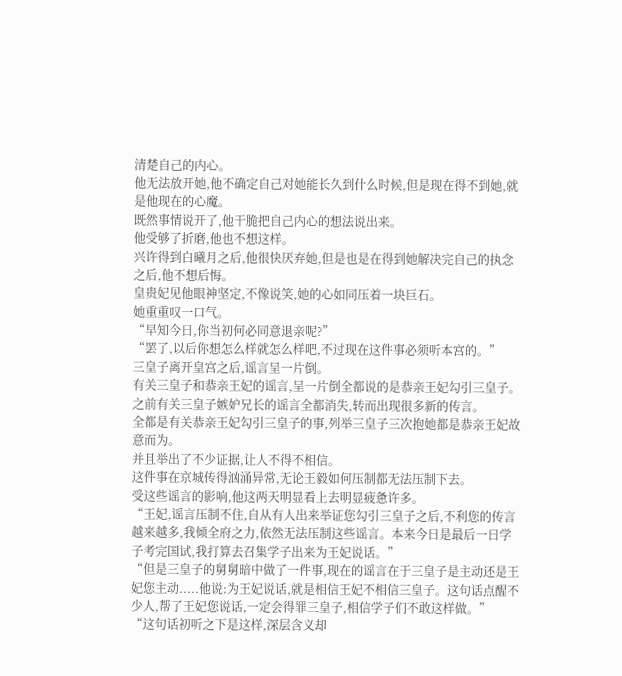清楚自己的内心。
他无法放开她,他不确定自己对她能长久到什么时候,但是现在得不到她,就是他现在的心魔。
既然事情说开了,他干脆把自己内心的想法说出来。
他受够了折磨,他也不想这样。
兴许得到白曦月之后,他很快厌弃她,但是也是在得到她解决完自己的执念之后,他不想后悔。
皇贵妃见他眼神坚定,不像说笑,她的心如同压着一块巨石。
她重重叹一口气。
“早知今日,你当初何必同意退亲呢?”
“罢了,以后你想怎么样就怎么样吧,不过现在这件事必须听本宫的。”
三皇子离开皇宫之后,谣言呈一片倒。
有关三皇子和恭亲王妃的谣言,呈一片倒全都说的是恭亲王妃勾引三皇子。
之前有关三皇子嫉妒兄长的谣言全都消失,转而出现很多新的传言。
全都是有关恭亲王妃勾引三皇子的事,列举三皇子三次抱她都是恭亲王妃故意而为。
并且举出了不少证据,让人不得不相信。
这件事在京城传得汹涌异常,无论王毅如何压制都无法压制下去。
受这些谣言的影响,他这两天明显看上去明显疲惫许多。
“王妃,谣言压制不住,自从有人出来举证您勾引三皇子之后,不利您的传言越来越多,我倾全府之力,依然无法压制这些谣言。本来今日是最后一日学子考完国试,我打算去召集学子出来为王妃说话。”
“但是三皇子的舅舅暗中做了一件事,现在的谣言在于三皇子是主动还是王妃您主动.....他说:为王妃说话,就是相信王妃不相信三皇子。这句话点醒不少人,帮了王妃您说话,一定会得罪三皇子,相信学子们不敢这样做。”
“这句话初听之下是这样,深层含义却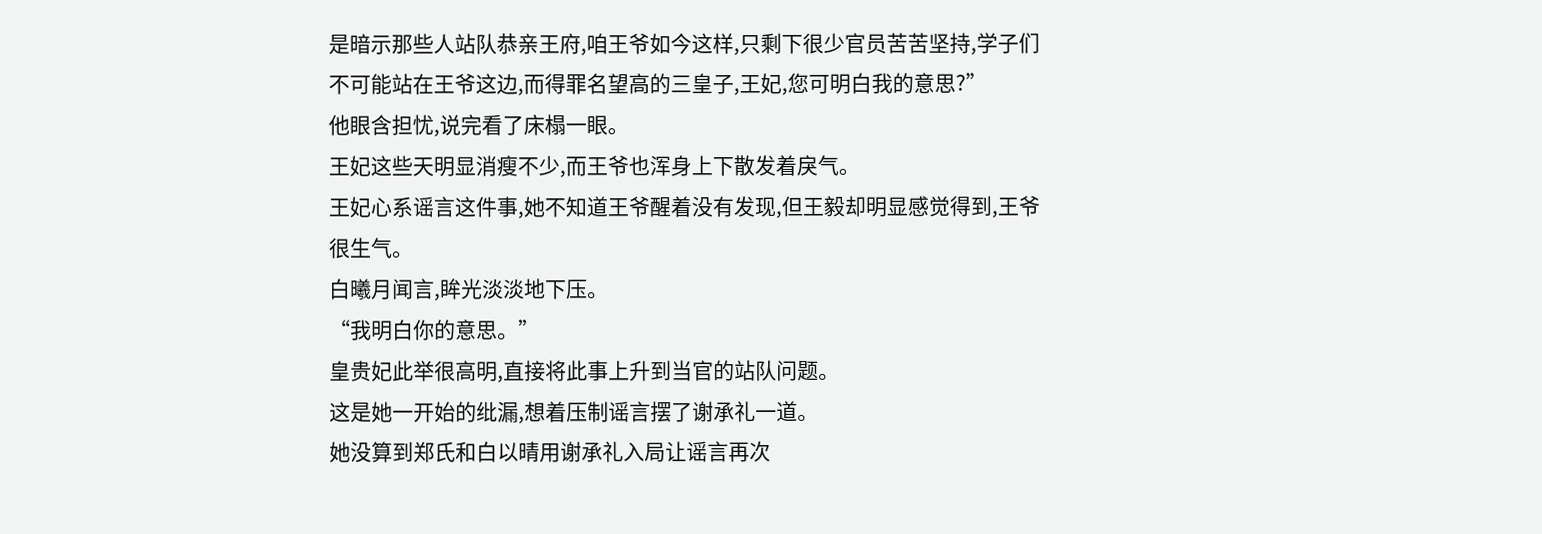是暗示那些人站队恭亲王府,咱王爷如今这样,只剩下很少官员苦苦坚持,学子们不可能站在王爷这边,而得罪名望高的三皇子,王妃,您可明白我的意思?”
他眼含担忧,说完看了床榻一眼。
王妃这些天明显消瘦不少,而王爷也浑身上下散发着戾气。
王妃心系谣言这件事,她不知道王爷醒着没有发现,但王毅却明显感觉得到,王爷很生气。
白曦月闻言,眸光淡淡地下压。
“我明白你的意思。”
皇贵妃此举很高明,直接将此事上升到当官的站队问题。
这是她一开始的纰漏,想着压制谣言摆了谢承礼一道。
她没算到郑氏和白以晴用谢承礼入局让谣言再次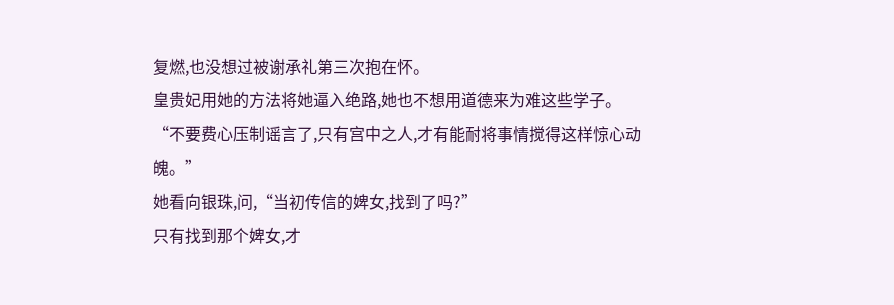复燃,也没想过被谢承礼第三次抱在怀。
皇贵妃用她的方法将她逼入绝路,她也不想用道德来为难这些学子。
“不要费心压制谣言了,只有宫中之人,才有能耐将事情搅得这样惊心动魄。”
她看向银珠,问,“当初传信的婢女,找到了吗?”
只有找到那个婢女,才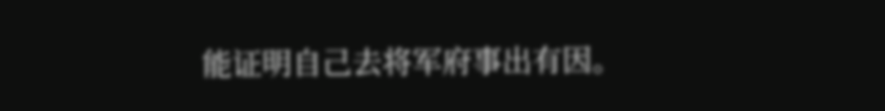能证明自己去将军府事出有因。